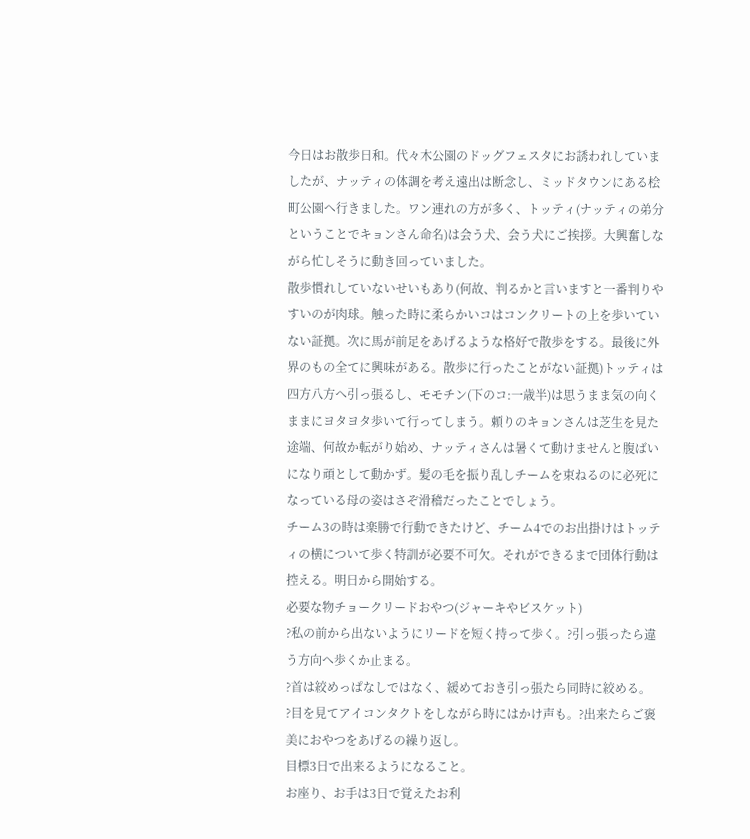今日はお散歩日和。代々木公園のドッグフェスタにお誘われしていましたが、ナッティの体調を考え遠出は断念し、ミッドタウンにある桧町公園へ行きました。ワン連れの方が多く、トッティ(ナッティの弟分ということでキョンさん命名)は会う犬、会う犬にご挨拶。大興奮しながら忙しそうに動き回っていました。
散歩慣れしていないせいもあり(何故、判るかと言いますと一番判りやすいのが肉球。触った時に柔らかいコはコンクリートの上を歩いていない証拠。次に馬が前足をあげるような格好で散歩をする。最後に外界のもの全てに興味がある。散歩に行ったことがない証拠)トッティは四方八方へ引っ張るし、モモチン(下のコ:一歳半)は思うまま気の向くままにヨタヨタ歩いて行ってしまう。頼りのキョンさんは芝生を見た途端、何故か転がり始め、ナッティさんは暑くて動けませんと腹ばいになり頑として動かず。髪の毛を振り乱しチームを束ねるのに必死になっている母の姿はさぞ滑稽だったことでしょう。
チーム3の時は楽勝で行動できたけど、チーム4でのお出掛けはトッティの横について歩く特訓が必要不可欠。それができるまで団体行動は控える。明日から開始する。
必要な物チョークリードおやつ(ジャーキやビスケット)
?私の前から出ないようにリードを短く持って歩く。?引っ張ったら違う方向へ歩くか止まる。
?首は絞めっぱなしではなく、緩めておき引っ張たら同時に絞める。
?目を見てアイコンタクトをしながら時にはかけ声も。?出来たらご褒美におやつをあげるの繰り返し。
目標3日で出来るようになること。
お座り、お手は3日で覚えたお利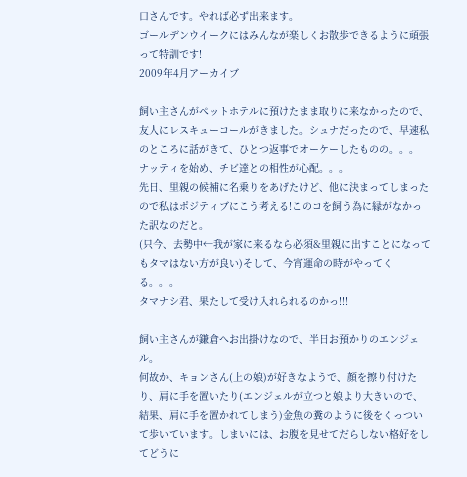口さんです。やれば必ず出来ます。
ゴールデンウイークにはみんなが楽しくお散歩できるように頑張って特訓です!
2009年4月アーカイブ

飼い主さんがペットホテルに預けたまま取りに来なかったので、友人にレスキューコールがきました。シュナだったので、早速私のところに話がきて、ひとつ返事でオーケーしたものの。。。
ナッティを始め、チビ達との相性が心配。。。
先日、里親の候補に名乗りをあげたけど、他に決まってしまったので私はポジティブにこう考える!このコを飼う為に縁がなかった訳なのだと。
(只今、去勢中←我が家に来るなら必須&里親に出すことになってもタマはない方が良い)そして、今宵運命の時がやってくる。。。
タマナシ君、果たして受け入れられるのかっ!!!

飼い主さんが鎌倉へお出掛けなので、半日お預かりのエンジェル。
何故か、キョンさん(上の娘)が好きなようで、顔を擦り付けたり、肩に手を置いたり(エンジェルが立つと娘より大きいので、結果、肩に手を置かれてしまう)金魚の糞のように後をくっついて歩いています。しまいには、お腹を見せてだらしない格好をしてどうに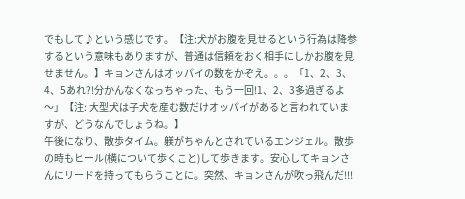でもして♪という感じです。【注:犬がお腹を見せるという行為は降参するという意味もありますが、普通は信頼をおく相手にしかお腹を見せません。】キョンさんはオッパイの数をかぞえ。。。「1、2、3、4、5あれ?!分かんなくなっちゃった、もう一回!1、2、3多過ぎるよ〜」【注: 大型犬は子犬を産む数だけオッパイがあると言われていますが、どうなんでしょうね。】
午後になり、散歩タイム。躾がちゃんとされているエンジェル。散歩の時もヒール(横について歩くこと)して歩きます。安心してキョンさんにリードを持ってもらうことに。突然、キョンさんが吹っ飛んだ!!!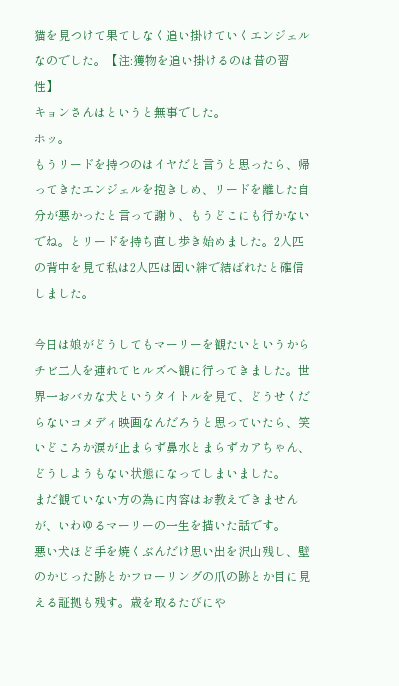猫を見つけて果てしなく追い掛けていくエンジェルなのでした。【注:獲物を追い掛けるのは昔の習性】
キョンさんはというと無事でした。
ホッ。
もうリードを持つのはイヤだと言うと思ったら、帰ってきたエンジェルを抱きしめ、リードを離した自分が悪かったと言って謝り、もうどこにも行かないでね。とリードを持ち直し歩き始めました。2人匹の背中を見て私は2人匹は固い絆で結ばれたと確信しました。

今日は娘がどうしてもマーリーを観たいというからチビ二人を連れてヒルズへ観に行ってきました。世界一おバカな犬というタイトルを見て、どうせくだらないコメディ映画なんだろうと思っていたら、笑いどころか涙が止まらず鼻水とまらずカアちゃん、どうしようもない状態になってしまいました。
まだ観ていない方の為に内容はお教えできませんが、いわゆるマーリーの一生を描いた話です。
悪い犬ほど手を焼くぶんだけ思い出を沢山残し、壁のかじった跡とかフローリングの爪の跡とか目に見える証拠も残す。歳を取るたびにや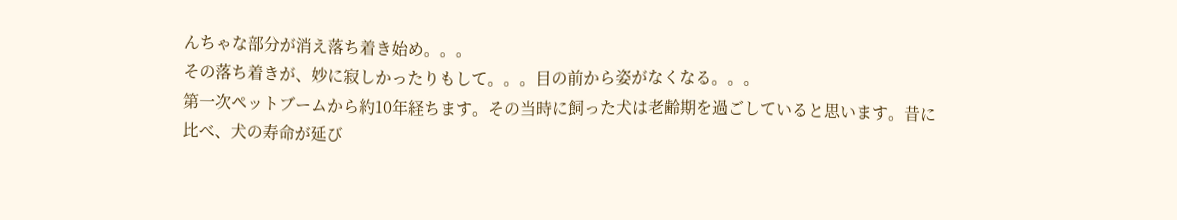んちゃな部分が消え落ち着き始め。。。
その落ち着きが、妙に寂しかったりもして。。。目の前から姿がなくなる。。。
第一次ペットブームから約10年経ちます。その当時に飼った犬は老齢期を過ごしていると思います。昔に比べ、犬の寿命が延び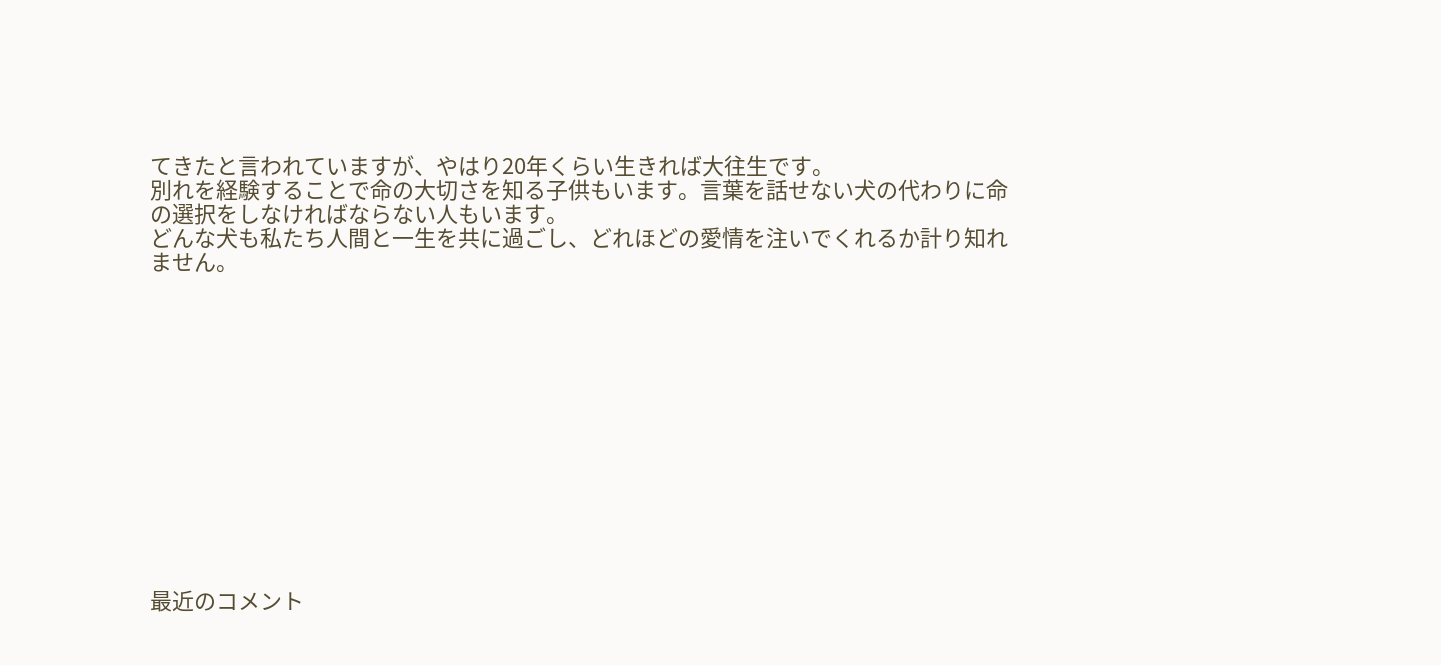てきたと言われていますが、やはり20年くらい生きれば大往生です。
別れを経験することで命の大切さを知る子供もいます。言葉を話せない犬の代わりに命の選択をしなければならない人もいます。
どんな犬も私たち人間と一生を共に過ごし、どれほどの愛情を注いでくれるか計り知れません。













最近のコメント